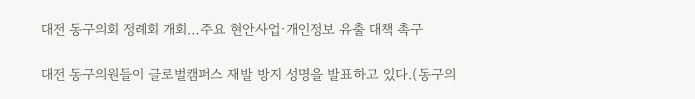대전 동구의회 정례회 개회…주요 현안사업·개인정보 유출 대책 촉구

대전 동구의원들이 글로벌캠퍼스 재발 방지 성명을 발표하고 있다.(동구의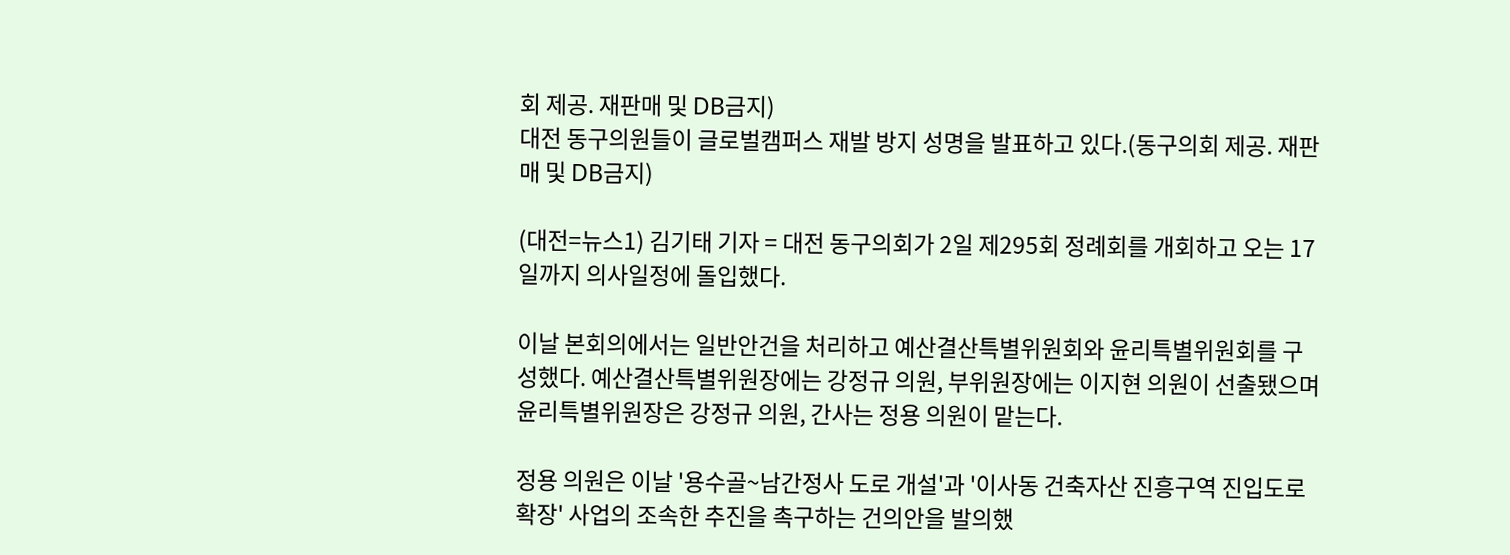회 제공. 재판매 및 DB금지)
대전 동구의원들이 글로벌캠퍼스 재발 방지 성명을 발표하고 있다.(동구의회 제공. 재판매 및 DB금지)

(대전=뉴스1) 김기태 기자 = 대전 동구의회가 2일 제295회 정례회를 개회하고 오는 17일까지 의사일정에 돌입했다.

이날 본회의에서는 일반안건을 처리하고 예산결산특별위원회와 윤리특별위원회를 구성했다. 예산결산특별위원장에는 강정규 의원, 부위원장에는 이지현 의원이 선출됐으며 윤리특별위원장은 강정규 의원, 간사는 정용 의원이 맡는다.

정용 의원은 이날 '용수골~남간정사 도로 개설'과 '이사동 건축자산 진흥구역 진입도로 확장' 사업의 조속한 추진을 촉구하는 건의안을 발의했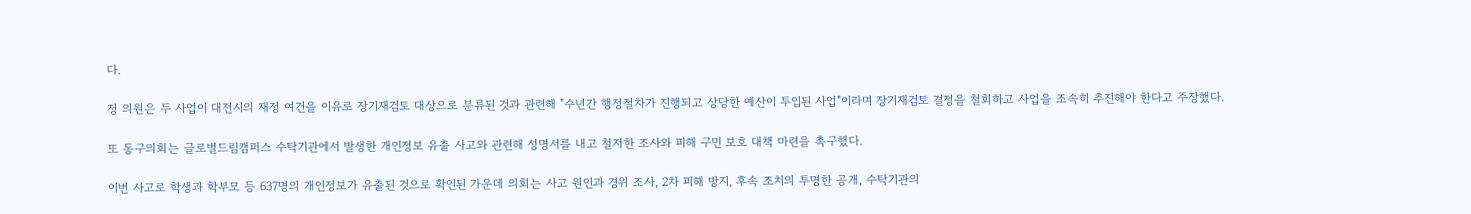다.

정 의원은 두 사업이 대전시의 재정 여건을 이유로 장기재검토 대상으로 분류된 것과 관련해 "수년간 행정절차가 진행되고 상당한 예산이 투입된 사업"이라며 장기재검토 결정을 철회하고 사업을 조속히 추진해야 한다고 주장했다.

또 동구의회는 글로벌드림캠퍼스 수탁기관에서 발생한 개인정보 유출 사고와 관련해 성명서를 내고 철저한 조사와 피해 구민 보호 대책 마련을 촉구했다.

이번 사고로 학생과 학부모 등 637명의 개인정보가 유출된 것으로 확인된 가운데 의회는 사고 원인과 경위 조사, 2차 피해 방지, 후속 조치의 투명한 공개, 수탁기관의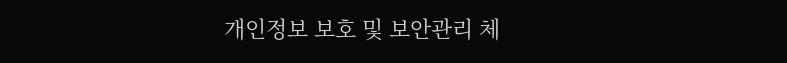개인정보 보호 및 보안관리 체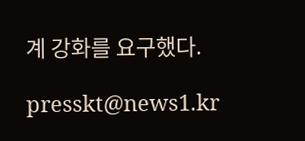계 강화를 요구했다.

presskt@news1.kr